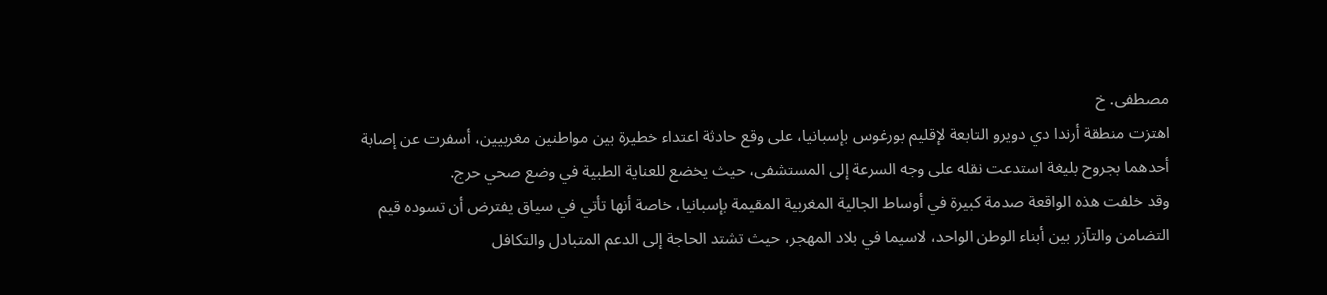مصطفى. خ
اهتزت منطقة أرندا دي دويرو التابعة لإقليم بورغوس بإسبانيا، على وقع حادثة اعتداء خطيرة بين مواطنين مغربيين، أسفرت عن إصابة أحدهما بجروح بليغة استدعت نقله على وجه السرعة إلى المستشفى، حيث يخضع للعناية الطبية في وضع صحي حرج.
وقد خلفت هذه الواقعة صدمة كبيرة في أوساط الجالية المغربية المقيمة بإسبانيا، خاصة أنها تأتي في سياق يفترض أن تسوده قيم التضامن والتآزر بين أبناء الوطن الواحد، لاسيما في بلاد المهجر، حيث تشتد الحاجة إلى الدعم المتبادل والتكافل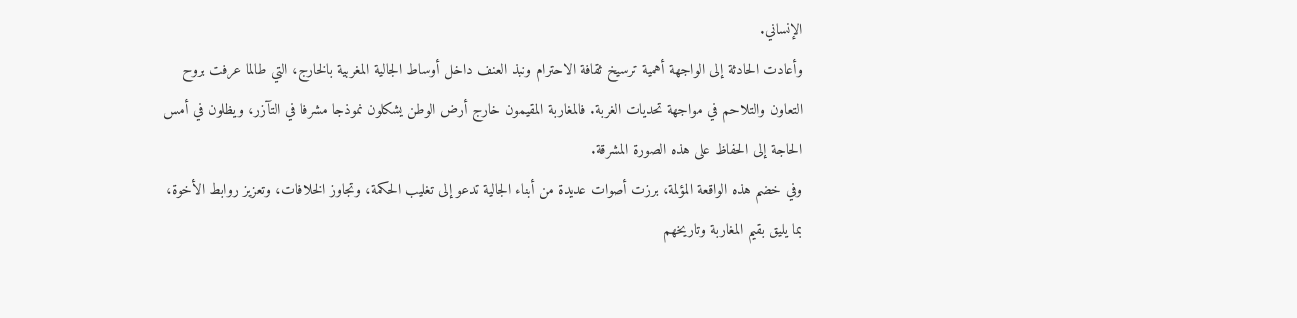الإنساني.
وأعادت الحادثة إلى الواجهة أهمية ترسيخ ثقافة الاحترام ونبذ العنف داخل أوساط الجالية المغربية بالخارج، التي طالما عرفت بروح التعاون والتلاحم في مواجهة تحديات الغربة. فالمغاربة المقيمون خارج أرض الوطن يشكلون نموذجا مشرفا في التآزر، ويظلون في أمس الحاجة إلى الحفاظ على هذه الصورة المشرقة.
وفي خضم هذه الواقعة المؤلمة، برزت أصوات عديدة من أبناء الجالية تدعو إلى تغليب الحكمة، وتجاوز الخلافات، وتعزيز روابط الأخوة، بما يليق بقيم المغاربة وتاريخهم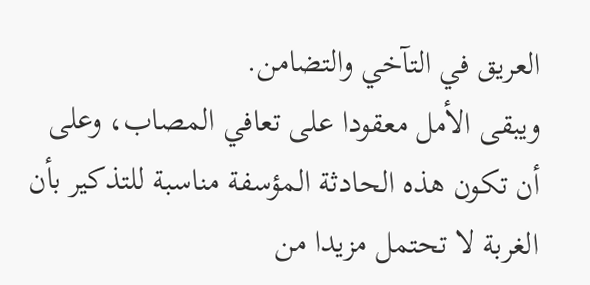العريق في التآخي والتضامن.
ويبقى الأمل معقودا على تعافي المصاب، وعلى أن تكون هذه الحادثة المؤسفة مناسبة للتذكير بأن الغربة لا تحتمل مزيدا من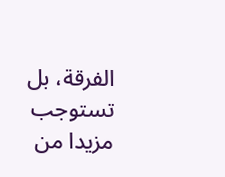الفرقة، بل تستوجب مزيدا من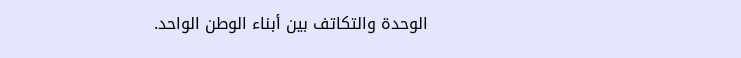الوحدة والتكاتف بين أبناء الوطن الواحد.